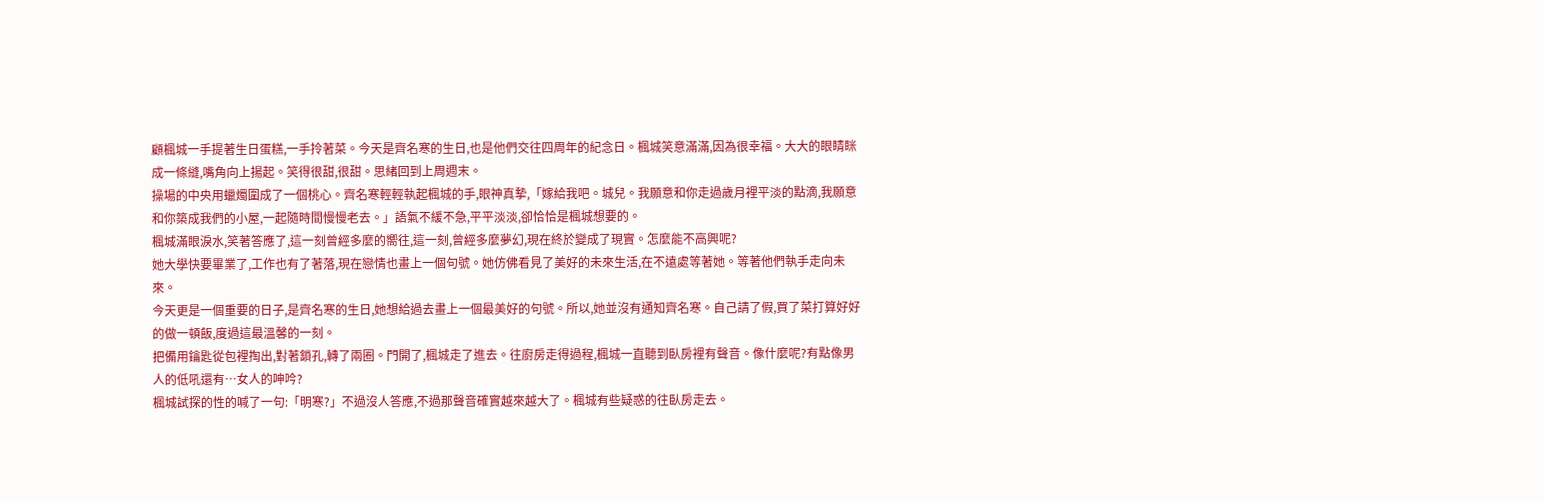顧楓城一手提著生日蛋糕,一手拎著菜。今天是齊名寒的生日,也是他們交往四周年的紀念日。楓城笑意滿滿,因為很幸福。大大的眼睛眯成一條縫,嘴角向上揚起。笑得很甜,很甜。思緒回到上周週末。
操場的中央用蠟燭圍成了一個桃心。齊名寒輕輕執起楓城的手,眼神真摯,「嫁給我吧。城兒。我願意和你走過歲月裡平淡的點滴,我願意和你築成我們的小屋,一起隨時間慢慢老去。」語氣不緩不急,平平淡淡,卻恰恰是楓城想要的。
楓城滿眼淚水,笑著答應了,這一刻曾經多麼的嚮往,這一刻,曾經多麼夢幻,現在終於變成了現實。怎麼能不高興呢?
她大學快要畢業了,工作也有了著落,現在戀情也畫上一個句號。她仿佛看見了美好的未來生活,在不遠處等著她。等著他們執手走向未來。
今天更是一個重要的日子,是齊名寒的生日,她想給過去畫上一個最美好的句號。所以,她並沒有通知齊名寒。自己請了假,買了菜打算好好的做一頓飯,度過這最溫馨的一刻。
把備用鑰匙從包裡掏出,對著鎖孔,轉了兩圈。門開了,楓城走了進去。往廚房走得過程,楓城一直聽到臥房裡有聲音。像什麼呢?有點像男人的低吼還有…女人的呻吟?
楓城試探的性的喊了一句:「明寒?」不過沒人答應,不過那聲音確實越來越大了。楓城有些疑惑的往臥房走去。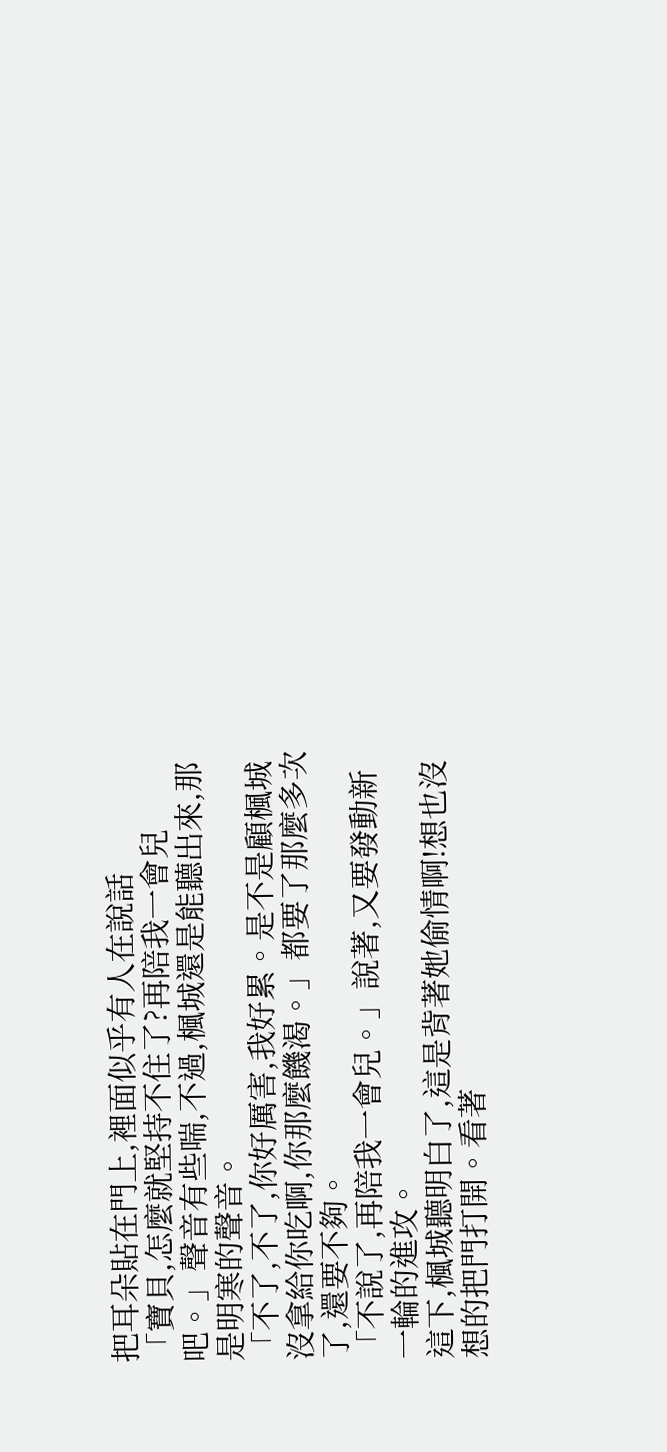把耳朵貼在門上,裡面似乎有人在說話
「寶貝,怎麼就堅持不住了?再陪我一會兒吧。」聲音有些喘,不過,楓城還是能聽出來,那是明寒的聲音。
「不了,不了,你好厲害,我好累。是不是顧楓城沒拿給你吃啊,你那麼饑渴。」都要了那麼多次了,還要不夠。
「不說了,再陪我一會兒。」說著,又要發動新一輪的進攻。
這下,楓城聽明白了,這是背著她偷情啊!想也沒想的把門打開。看著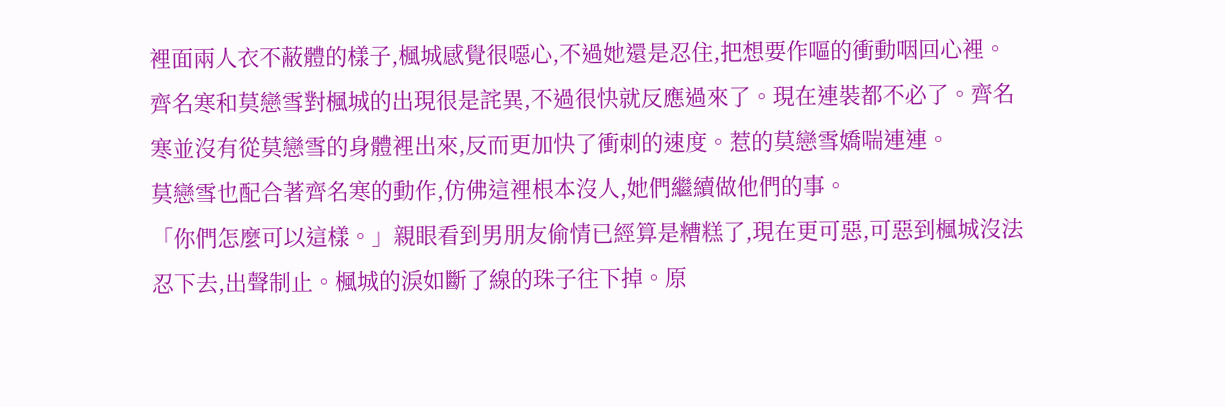裡面兩人衣不蔽體的樣子,楓城感覺很噁心,不過她還是忍住,把想要作嘔的衝動咽回心裡。
齊名寒和莫戀雪對楓城的出現很是詫異,不過很快就反應過來了。現在連裝都不必了。齊名寒並沒有從莫戀雪的身體裡出來,反而更加快了衝刺的速度。惹的莫戀雪嬌喘連連。
莫戀雪也配合著齊名寒的動作,仿佛這裡根本沒人,她們繼續做他們的事。
「你們怎麼可以這樣。」親眼看到男朋友偷情已經算是糟糕了,現在更可惡,可惡到楓城沒法忍下去,出聲制止。楓城的淚如斷了線的珠子往下掉。原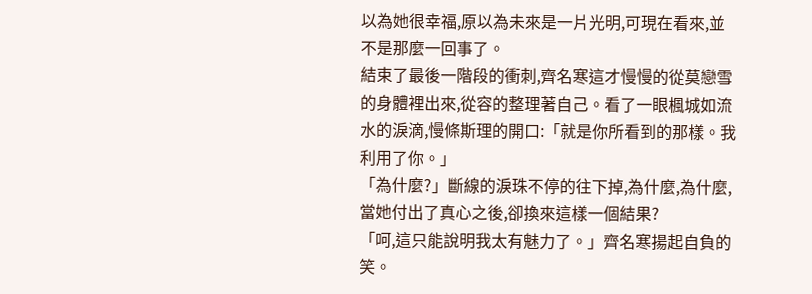以為她很幸福,原以為未來是一片光明,可現在看來,並不是那麼一回事了。
結束了最後一階段的衝刺,齊名寒這才慢慢的從莫戀雪的身體裡出來,從容的整理著自己。看了一眼楓城如流水的淚滴,慢條斯理的開口:「就是你所看到的那樣。我利用了你。」
「為什麼?」斷線的淚珠不停的往下掉,為什麼,為什麼,當她付出了真心之後,卻換來這樣一個結果?
「呵,這只能說明我太有魅力了。」齊名寒揚起自負的笑。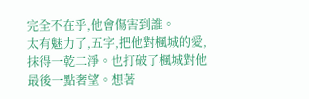完全不在乎,他會傷害到誰。
太有魅力了,五字,把他對楓城的愛,抹得一乾二淨。也打破了楓城對他最後一點奢望。想著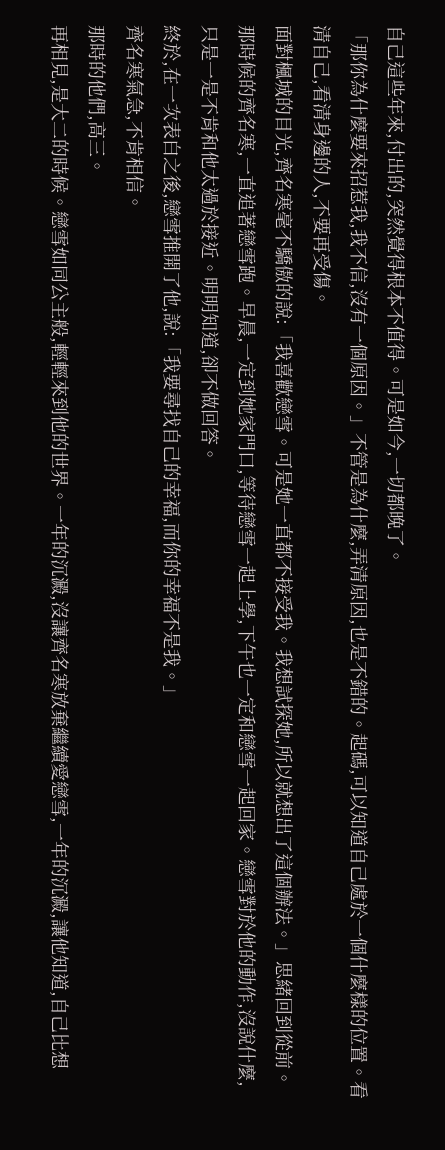自己這些年來,付出的,突然覺得根本不值得。可是如今,一切都晚了。
「那你為什麼要來招惹我,我不信,沒有一個原因。」不管是為什麼,弄清原因,也是不錯的。起碼,可以知道自己處於一個什麼樣的位置。看清自己,看清身邊的人,不要再受傷。
面對楓城的目光,齊名寒毫不驕傲的說:「我喜歡戀雪。可是她一直都不接受我。我想試探她,所以就想出了這個辦法。」思緒回到從前。
那時候的齊名寒,一直追著戀雪跑。早晨,一定到她家門口,等待戀雪一起上學,下午也一定和戀雪一起回家。戀雪對於他的動作,沒說什麼,只是一是不肯和他太過於接近。明明知道,卻不做回答。
終於,在一次表白之後,戀雪推開了他,說:「我要尋找自己的幸福,而你的幸福不是我。」
齊名寒氣急,不肯相信。
那時的他們,高三。
再相見,是大二的時候。戀雪如同公主般,輕輕來到他的世界。一年的沉澱,沒讓齊名寒放棄繼續愛戀雪,一年的沉澱,讓他知道,自己比想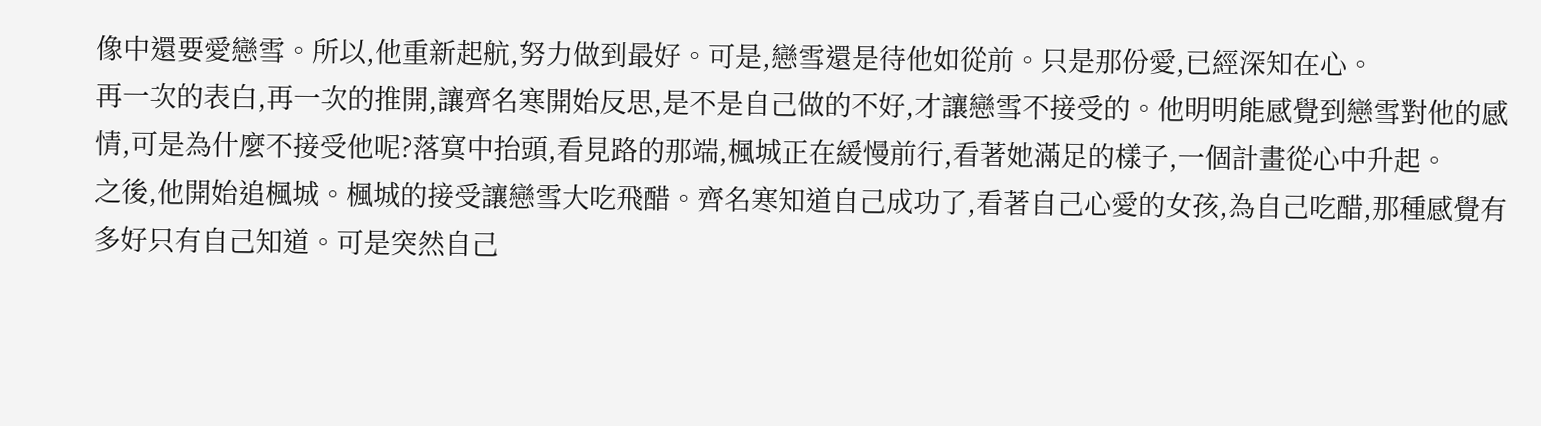像中還要愛戀雪。所以,他重新起航,努力做到最好。可是,戀雪還是待他如從前。只是那份愛,已經深知在心。
再一次的表白,再一次的推開,讓齊名寒開始反思,是不是自己做的不好,才讓戀雪不接受的。他明明能感覺到戀雪對他的感情,可是為什麼不接受他呢?落寞中抬頭,看見路的那端,楓城正在緩慢前行,看著她滿足的樣子,一個計畫從心中升起。
之後,他開始追楓城。楓城的接受讓戀雪大吃飛醋。齊名寒知道自己成功了,看著自己心愛的女孩,為自己吃醋,那種感覺有多好只有自己知道。可是突然自己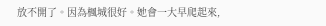放不開了。因為楓城很好。她會一大早爬起來,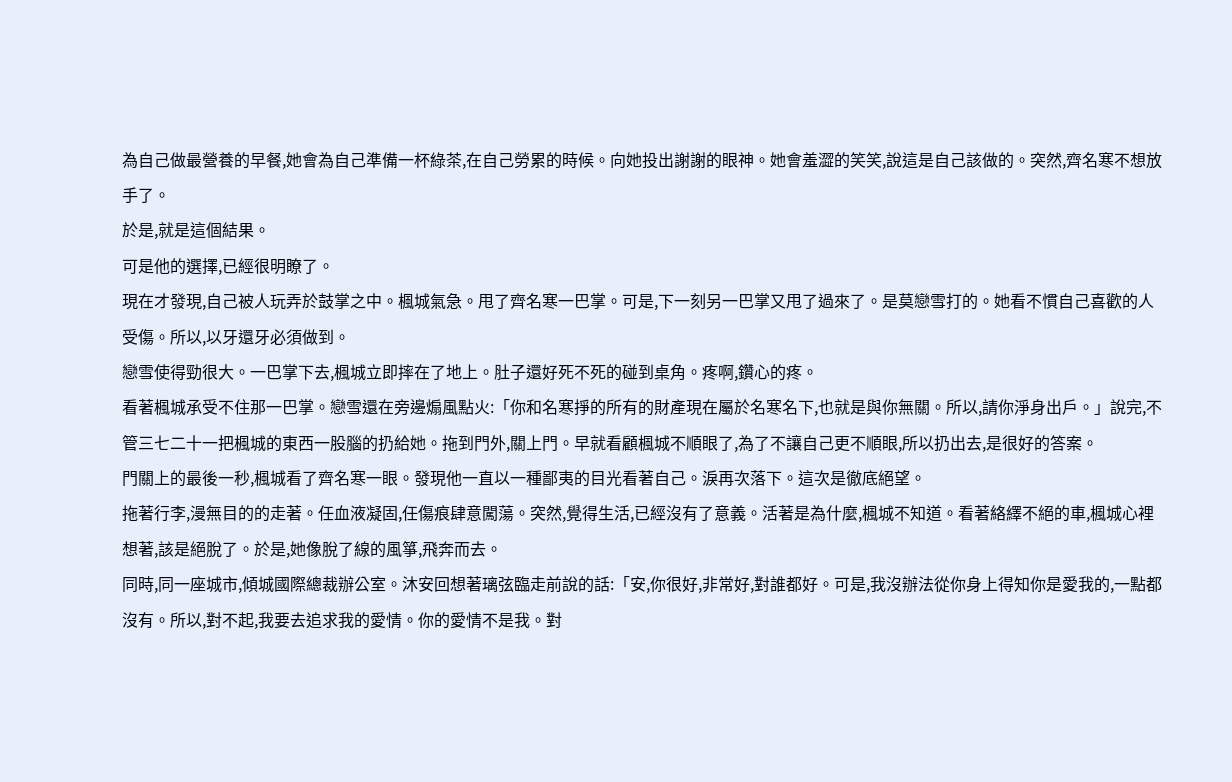為自己做最營養的早餐,她會為自己準備一杯綠茶,在自己勞累的時候。向她投出謝謝的眼神。她會羞澀的笑笑,說這是自己該做的。突然,齊名寒不想放手了。
於是,就是這個結果。
可是他的選擇,已經很明瞭了。
現在才發現,自己被人玩弄於鼓掌之中。楓城氣急。甩了齊名寒一巴掌。可是,下一刻另一巴掌又甩了過來了。是莫戀雪打的。她看不慣自己喜歡的人受傷。所以,以牙還牙必須做到。
戀雪使得勁很大。一巴掌下去,楓城立即摔在了地上。肚子還好死不死的碰到桌角。疼啊,鑽心的疼。
看著楓城承受不住那一巴掌。戀雪還在旁邊煽風點火:「你和名寒掙的所有的財產現在屬於名寒名下,也就是與你無關。所以,請你淨身出戶。」說完,不管三七二十一把楓城的東西一股腦的扔給她。拖到門外,關上門。早就看顧楓城不順眼了,為了不讓自己更不順眼,所以扔出去,是很好的答案。
門關上的最後一秒,楓城看了齊名寒一眼。發現他一直以一種鄙夷的目光看著自己。淚再次落下。這次是徹底絕望。
拖著行李,漫無目的的走著。任血液凝固,任傷痕肆意闖蕩。突然,覺得生活,已經沒有了意義。活著是為什麼,楓城不知道。看著絡繹不絕的車,楓城心裡想著,該是絕脫了。於是,她像脫了線的風箏,飛奔而去。
同時,同一座城市,傾城國際總裁辦公室。沐安回想著璃弦臨走前說的話:「安,你很好,非常好,對誰都好。可是,我沒辦法從你身上得知你是愛我的,一點都沒有。所以,對不起,我要去追求我的愛情。你的愛情不是我。對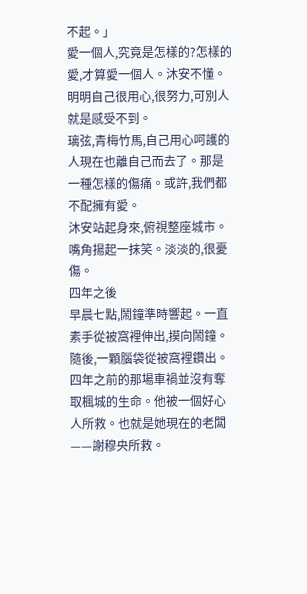不起。」
愛一個人,究竟是怎樣的?怎樣的愛,才算愛一個人。沐安不懂。明明自己很用心,很努力,可別人就是感受不到。
璃弦,青梅竹馬,自己用心呵護的人現在也離自己而去了。那是一種怎樣的傷痛。或許,我們都不配擁有愛。
沐安站起身來,俯視整座城市。嘴角揚起一抹笑。淡淡的,很憂傷。
四年之後
早晨七點,鬧鐘準時響起。一直素手從被窩裡伸出,摸向鬧鐘。隨後,一顆腦袋從被窩裡鑽出。
四年之前的那場車禍並沒有奪取楓城的生命。他被一個好心人所救。也就是她現在的老闆——謝穆央所救。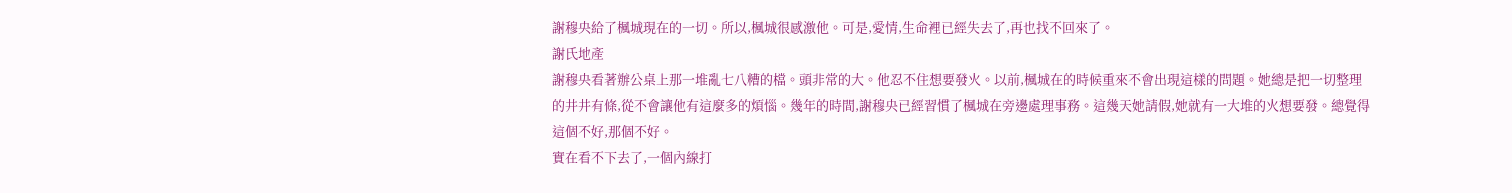謝穆央給了楓城現在的一切。所以,楓城很感激他。可是,愛情,生命裡已經失去了,再也找不回來了。
謝氏地產
謝穆央看著辦公桌上那一堆亂七八糟的檔。頭非常的大。他忍不住想要發火。以前,楓城在的時候重來不會出現這樣的問題。她總是把一切整理的井井有條,從不會讓他有這麼多的煩惱。幾年的時間,謝穆央已經習慣了楓城在旁邊處理事務。這幾天她請假,她就有一大堆的火想要發。總覺得這個不好,那個不好。
實在看不下去了,一個內線打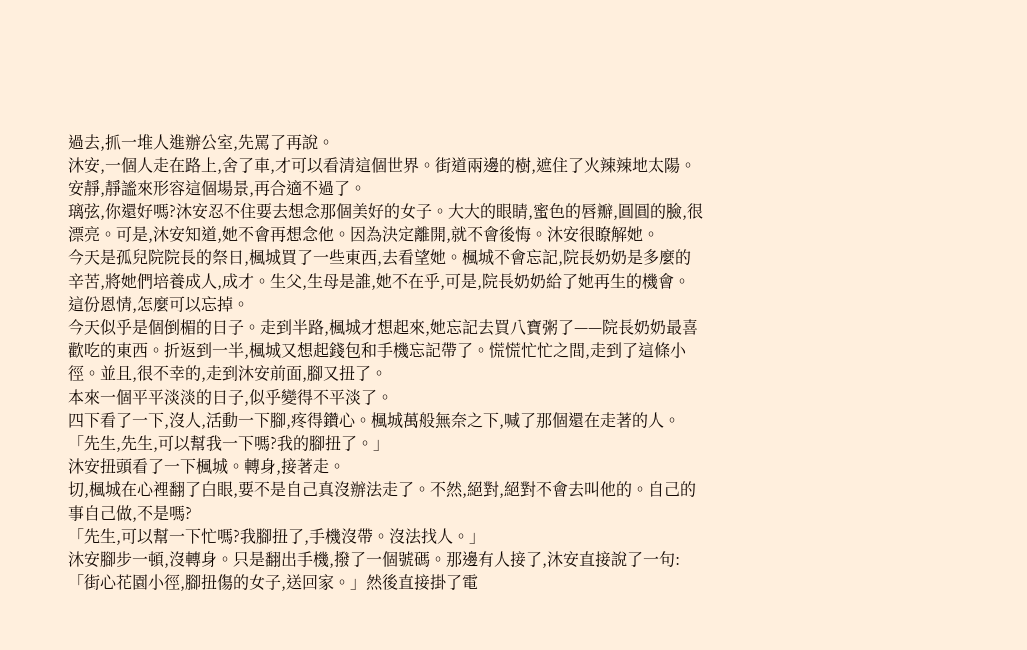過去,抓一堆人進辦公室,先罵了再說。
沐安,一個人走在路上,舍了車,才可以看清這個世界。街道兩邊的樹,遮住了火辣辣地太陽。安靜,靜謐來形容這個場景,再合適不過了。
璃弦,你還好嗎?沐安忍不住要去想念那個美好的女子。大大的眼睛,蜜色的唇瓣,圓圓的臉,很漂亮。可是,沐安知道,她不會再想念他。因為決定離開,就不會後悔。沐安很瞭解她。
今天是孤兒院院長的祭日,楓城買了一些東西,去看望她。楓城不會忘記,院長奶奶是多麼的辛苦,將她們培養成人,成才。生父,生母是誰,她不在乎,可是,院長奶奶給了她再生的機會。這份恩情,怎麼可以忘掉。
今天似乎是個倒楣的日子。走到半路,楓城才想起來,她忘記去買八寶粥了——院長奶奶最喜歡吃的東西。折返到一半,楓城又想起錢包和手機忘記帶了。慌慌忙忙之間,走到了這條小徑。並且,很不幸的,走到沐安前面,腳又扭了。
本來一個平平淡淡的日子,似乎變得不平淡了。
四下看了一下,沒人,活動一下腳,疼得鑽心。楓城萬般無奈之下,喊了那個還在走著的人。「先生,先生,可以幫我一下嗎?我的腳扭了。」
沐安扭頭看了一下楓城。轉身,接著走。
切,楓城在心裡翻了白眼,要不是自己真沒辦法走了。不然,絕對,絕對不會去叫他的。自己的事自己做,不是嗎?
「先生,可以幫一下忙嗎?我腳扭了,手機沒帶。沒法找人。」
沐安腳步一頓,沒轉身。只是翻出手機,撥了一個號碼。那邊有人接了,沐安直接說了一句:「街心花園小徑,腳扭傷的女子,送回家。」然後直接掛了電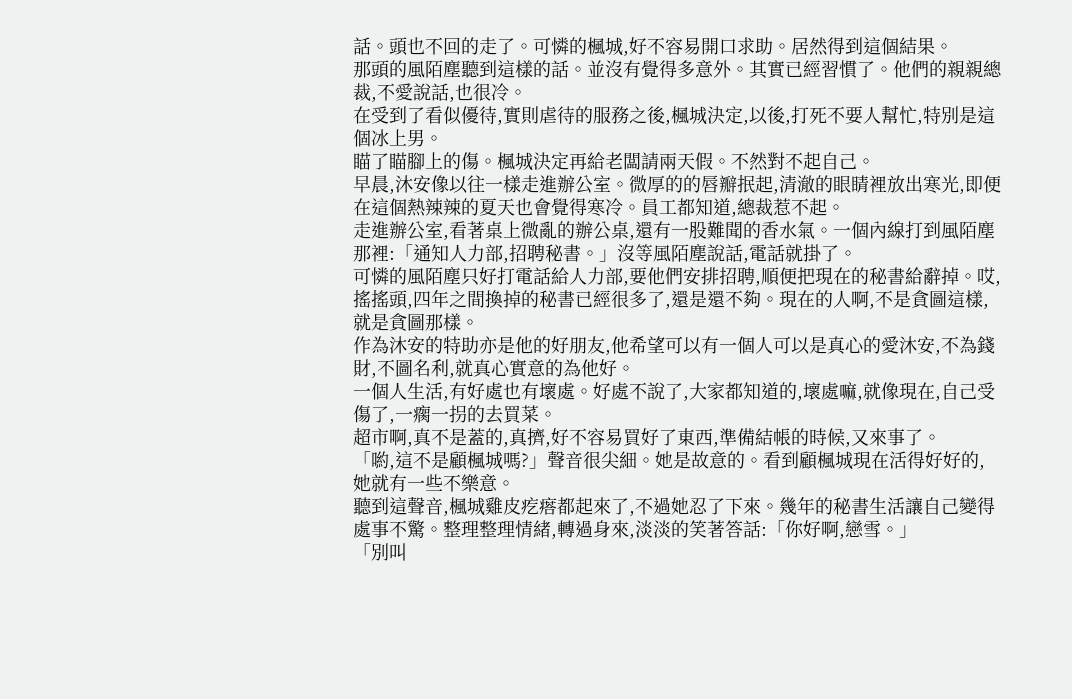話。頭也不回的走了。可憐的楓城,好不容易開口求助。居然得到這個結果。
那頭的風陌塵聽到這樣的話。並沒有覺得多意外。其實已經習慣了。他們的親親總裁,不愛說話,也很冷。
在受到了看似優待,實則虐待的服務之後,楓城決定,以後,打死不要人幫忙,特別是這個冰上男。
瞄了瞄腳上的傷。楓城決定再給老闆請兩天假。不然對不起自己。
早晨,沐安像以往一樣走進辦公室。微厚的的唇瓣抿起,清澈的眼睛裡放出寒光,即便在這個熱辣辣的夏天也會覺得寒冷。員工都知道,總裁惹不起。
走進辦公室,看著桌上微亂的辦公桌,還有一股難聞的香水氣。一個內線打到風陌塵那裡:「通知人力部,招聘秘書。」沒等風陌塵說話,電話就掛了。
可憐的風陌塵只好打電話給人力部,要他們安排招聘,順便把現在的秘書給辭掉。哎,搖搖頭,四年之間換掉的秘書已經很多了,還是還不夠。現在的人啊,不是貪圖這樣,就是貪圖那樣。
作為沐安的特助亦是他的好朋友,他希望可以有一個人可以是真心的愛沐安,不為錢財,不圖名利,就真心實意的為他好。
一個人生活,有好處也有壞處。好處不說了,大家都知道的,壞處嘛,就像現在,自己受傷了,一瘸一拐的去買菜。
超市啊,真不是蓋的,真擠,好不容易買好了東西,準備結帳的時候,又來事了。
「喲,這不是顧楓城嗎?」聲音很尖細。她是故意的。看到顧楓城現在活得好好的,她就有一些不樂意。
聽到這聲音,楓城雞皮疙瘩都起來了,不過她忍了下來。幾年的秘書生活讓自己變得處事不驚。整理整理情緒,轉過身來,淡淡的笑著答話:「你好啊,戀雪。」
「別叫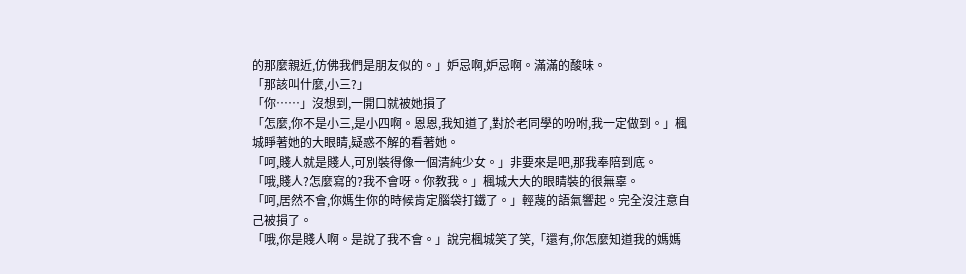的那麼親近,仿佛我們是朋友似的。」妒忌啊,妒忌啊。滿滿的酸味。
「那該叫什麼,小三?」
「你……」沒想到,一開口就被她損了
「怎麼,你不是小三,是小四啊。恩恩,我知道了,對於老同學的吩咐,我一定做到。」楓城睜著她的大眼睛,疑惑不解的看著她。
「呵,賤人就是賤人,可別裝得像一個清純少女。」非要來是吧,那我奉陪到底。
「哦,賤人?怎麼寫的?我不會呀。你教我。」楓城大大的眼睛裝的很無辜。
「呵,居然不會,你媽生你的時候肯定腦袋打鐵了。」輕蔑的語氣響起。完全沒注意自己被損了。
「哦,你是賤人啊。是說了我不會。」說完楓城笑了笑,「還有,你怎麼知道我的媽媽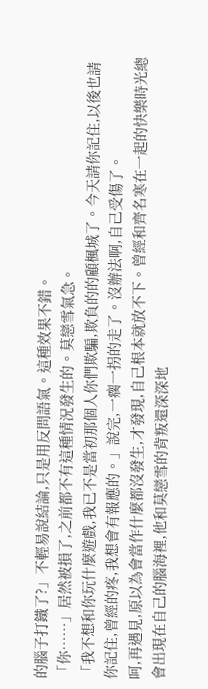的腦子打鐵了?」不輕易說結論,只是用反問語氣。這種效果不錯。
「你……」居然被損了,之前都不有這種情況發生的。莫戀雪氣急。
「我不想和你玩什麼遊戲,我已不是當初那個人你們欺騙,欺負的的顧楓城了。今天請你記住,以後也請你記住,曾經的疼,我想會有報應的。」說完,一瘸一拐的走了。沒辦法啊,自己受傷了。
呵,再遇見,原以為會當作什麼都沒發生,才發現,自己根本就放不下。曾經和齊名寒在一起的快樂時光總會出現在自己的腦海裡,他和莫戀雪的背叛還深深地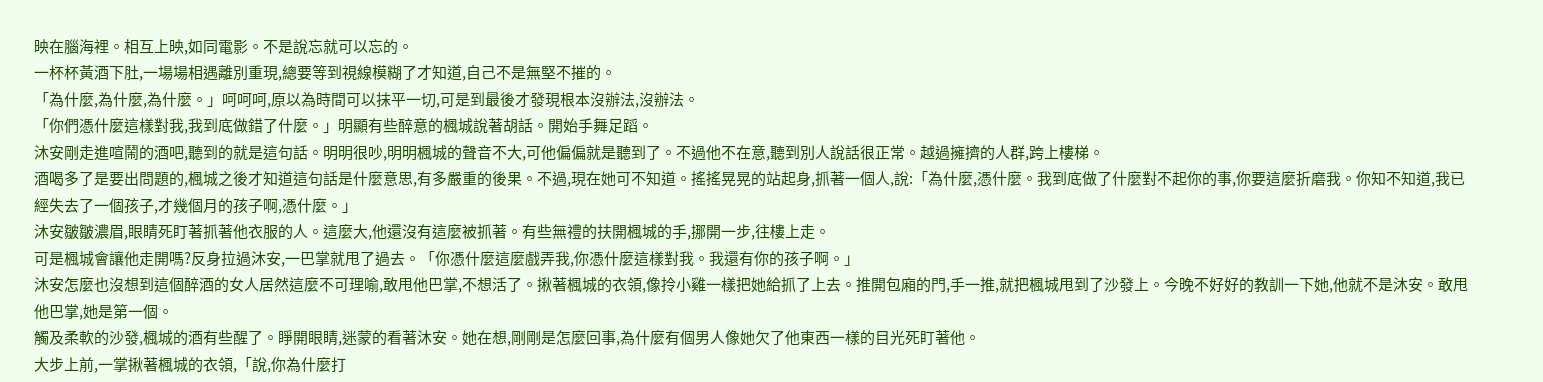映在腦海裡。相互上映,如同電影。不是說忘就可以忘的。
一杯杯黃酒下肚,一場場相遇離別重現,總要等到視線模糊了才知道,自己不是無堅不摧的。
「為什麼,為什麼,為什麼。」呵呵呵,原以為時間可以抹平一切,可是到最後才發現根本沒辦法,沒辦法。
「你們憑什麼這樣對我,我到底做錯了什麼。」明顯有些醉意的楓城說著胡話。開始手舞足蹈。
沐安剛走進喧鬧的酒吧,聽到的就是這句話。明明很吵,明明楓城的聲音不大,可他偏偏就是聽到了。不過他不在意,聽到別人說話很正常。越過擁擠的人群,跨上樓梯。
酒喝多了是要出問題的,楓城之後才知道這句話是什麼意思,有多嚴重的後果。不過,現在她可不知道。搖搖晃晃的站起身,抓著一個人,說:「為什麼,憑什麼。我到底做了什麼對不起你的事,你要這麼折磨我。你知不知道,我已經失去了一個孩子,才幾個月的孩子啊,憑什麼。」
沐安皺皺濃眉,眼睛死盯著抓著他衣服的人。這麼大,他還沒有這麼被抓著。有些無禮的扶開楓城的手,挪開一步,往樓上走。
可是楓城會讓他走開嗎?反身拉過沐安,一巴掌就甩了過去。「你憑什麼這麼戲弄我,你憑什麼這樣對我。我還有你的孩子啊。」
沐安怎麼也沒想到這個醉酒的女人居然這麼不可理喻,敢甩他巴掌,不想活了。揪著楓城的衣領,像拎小雞一樣把她給抓了上去。推開包廂的門,手一推,就把楓城甩到了沙發上。今晚不好好的教訓一下她,他就不是沐安。敢甩他巴掌,她是第一個。
觸及柔軟的沙發,楓城的酒有些醒了。睜開眼睛,迷蒙的看著沐安。她在想,剛剛是怎麼回事,為什麼有個男人像她欠了他東西一樣的目光死盯著他。
大步上前,一掌揪著楓城的衣領,「說,你為什麼打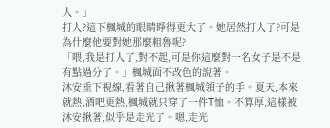人。」
打人?這下楓城的眼睛睜得更大了。她居然打人了?可是為什麼他要對她那麼粗魯呢?
「喂,我是打人了,對不起,可是你這麼對一名女子是不是有點過分了。」楓城面不改色的說著。
沐安垂下視線,看著自己揪著楓城領子的手。夏天,本來就熱,酒吧更熱,楓城就只穿了一件T恤。不算厚,這樣被沐安揪著,似乎是走光了。嗯,走光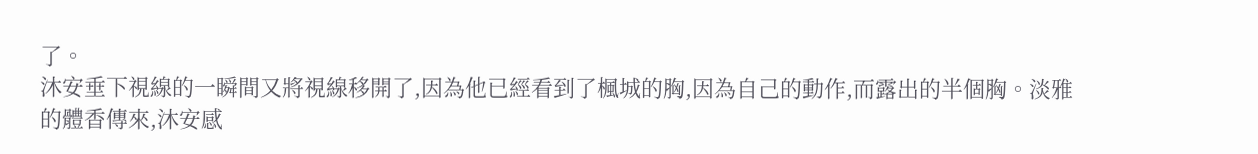了。
沐安垂下視線的一瞬間又將視線移開了,因為他已經看到了楓城的胸,因為自己的動作,而露出的半個胸。淡雅的體香傳來,沐安感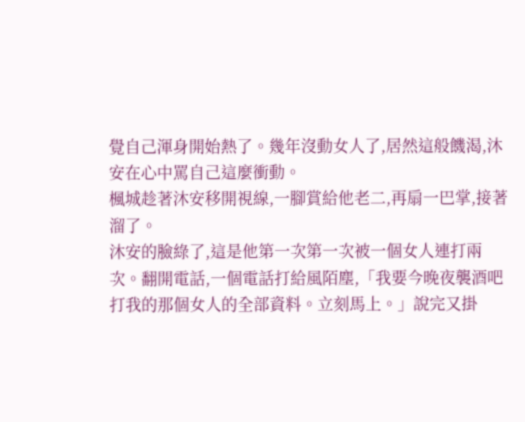覺自己渾身開始熱了。幾年沒動女人了,居然這般饑渴,沐安在心中罵自己這麼衝動。
楓城趁著沐安移開視線,一腳賞給他老二,再扇一巴掌,接著溜了。
沐安的臉綠了,這是他第一次第一次被一個女人連打兩次。翻開電話,一個電話打給風陌塵,「我要今晚夜襲酒吧打我的那個女人的全部資料。立刻馬上。」說完又掛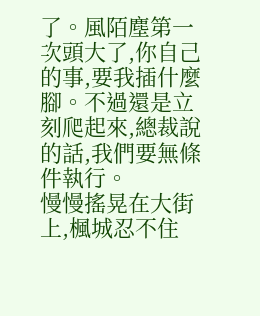了。風陌塵第一次頭大了,你自己的事,要我插什麼腳。不過還是立刻爬起來,總裁說的話,我們要無條件執行。
慢慢搖晃在大街上,楓城忍不住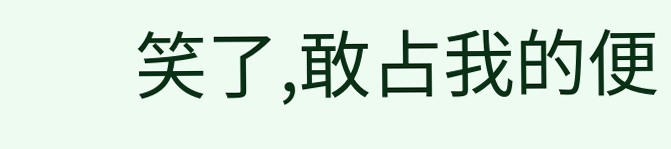笑了,敢占我的便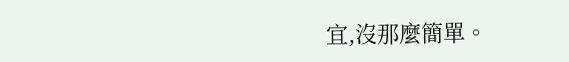宜,沒那麼簡單。